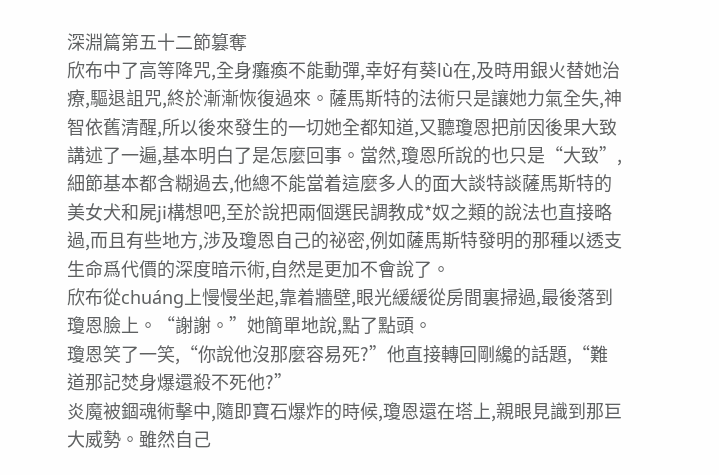深淵篇第五十二節篡奪
欣布中了高等降咒,全身癱瘓不能動彈,幸好有葵lù在,及時用銀火替她治療,驅退詛咒,終於漸漸恢復過來。薩馬斯特的法術只是讓她力氣全失,神智依舊清醒,所以後來發生的一切她全都知道,又聽瓊恩把前因後果大致講述了一遍,基本明白了是怎麼回事。當然,瓊恩所說的也只是“大致”,細節基本都含糊過去,他總不能當着這麼多人的面大談特談薩馬斯特的美女犬和屍ji構想吧,至於說把兩個選民調教成*奴之類的說法也直接略過,而且有些地方,涉及瓊恩自己的祕密,例如薩馬斯特發明的那種以透支生命爲代價的深度暗示術,自然是更加不會說了。
欣布從chuáng上慢慢坐起,靠着牆壁,眼光緩緩從房間裏掃過,最後落到瓊恩臉上。“謝謝。”她簡單地說,點了點頭。
瓊恩笑了一笑,“你說他沒那麼容易死?”他直接轉回剛纔的話題,“難道那記焚身爆還殺不死他?”
炎魔被錮魂術擊中,隨即寶石爆炸的時候,瓊恩還在塔上,親眼見識到那巨大威勢。雖然自己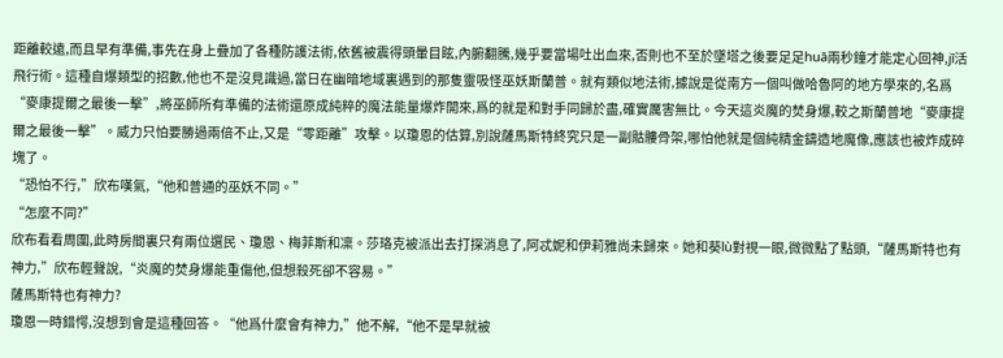距離較遠,而且早有準備,事先在身上疊加了各種防護法術,依舊被震得頭暈目眩,內腑翻騰,幾乎要當場吐出血來,否則也不至於墜塔之後要足足huā兩秒鐘才能定心回神,jī活飛行術。這種自爆類型的招數,他也不是沒見識過,當日在幽暗地域裏遇到的那隻靈吸怪巫妖斯蘭普。就有類似地法術,據說是從南方一個叫做哈魯阿的地方學來的,名爲“麥康提爾之最後一擊”,將巫師所有準備的法術還原成純粹的魔法能量爆炸開來,爲的就是和對手同歸於盡,確實厲害無比。今天這炎魔的焚身爆,較之斯蘭普地“麥康提爾之最後一擊”。威力只怕要勝過兩倍不止,又是“零距離”攻擊。以瓊恩的估算,別說薩馬斯特終究只是一副骷髏骨架,哪怕他就是個純精金鑄造地魔像,應該也被炸成碎塊了。
“恐怕不行,”欣布嘆氣,“他和普通的巫妖不同。”
“怎麼不同?”
欣布看看周圍,此時房間裏只有兩位選民、瓊恩、梅菲斯和凜。莎珞克被派出去打探消息了,阿忒妮和伊莉雅尚未歸來。她和葵lù對視一眼,微微點了點頭,“薩馬斯特也有神力,”欣布輕聲說,“炎魔的焚身爆能重傷他,但想殺死卻不容易。”
薩馬斯特也有神力?
瓊恩一時錯愕,沒想到會是這種回答。“他爲什麼會有神力,”他不解,“他不是早就被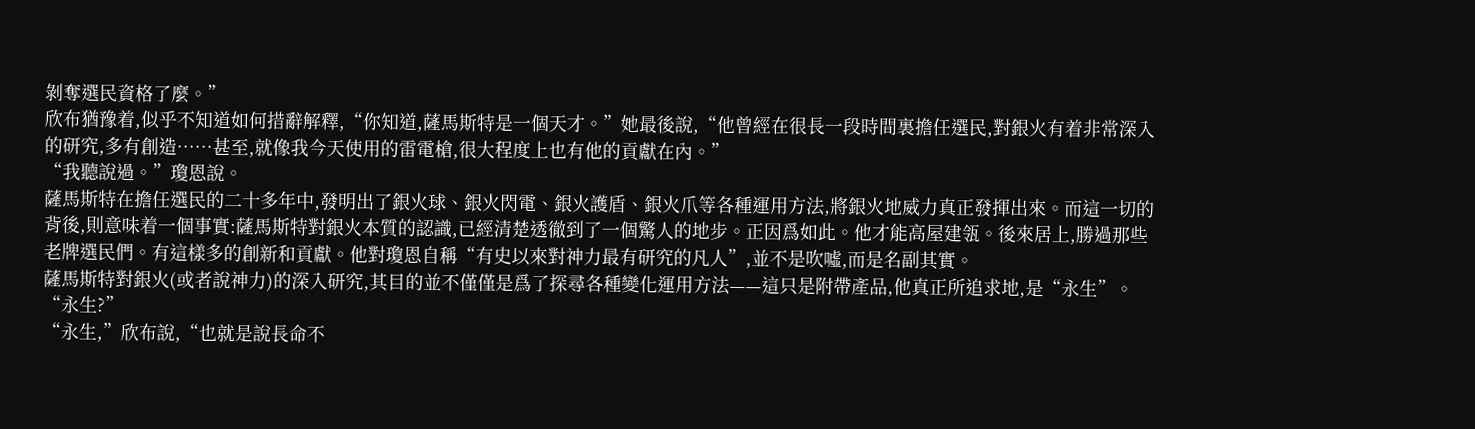剝奪選民資格了麼。”
欣布猶豫着,似乎不知道如何措辭解釋,“你知道,薩馬斯特是一個天才。”她最後說,“他曾經在很長一段時間裏擔任選民,對銀火有着非常深入的研究,多有創造……甚至,就像我今天使用的雷電槍,很大程度上也有他的貢獻在內。”
“我聽說過。”瓊恩說。
薩馬斯特在擔任選民的二十多年中,發明出了銀火球、銀火閃電、銀火護盾、銀火爪等各種運用方法,將銀火地威力真正發揮出來。而這一切的背後,則意味着一個事實:薩馬斯特對銀火本質的認識,已經清楚透徹到了一個驚人的地步。正因爲如此。他才能高屋建瓴。後來居上,勝過那些老牌選民們。有這樣多的創新和貢獻。他對瓊恩自稱“有史以來對神力最有研究的凡人”,並不是吹噓,而是名副其實。
薩馬斯特對銀火(或者說神力)的深入研究,其目的並不僅僅是爲了探尋各種變化運用方法——這只是附帶產品,他真正所追求地,是“永生”。
“永生?”
“永生,”欣布說,“也就是說長命不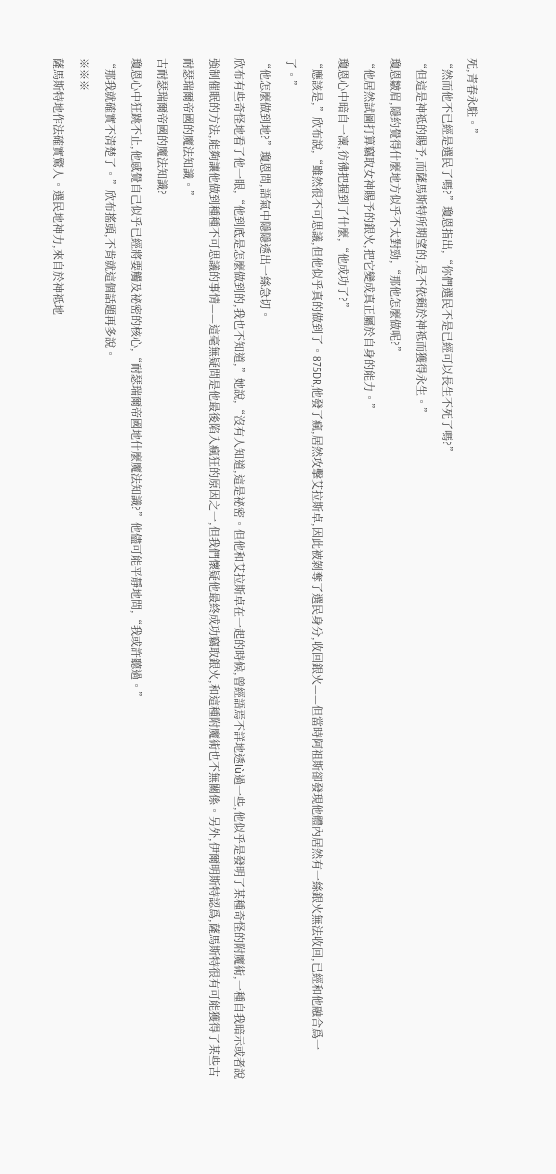死,青春永駐。”
“然而他不已經是選民了嗎?”瓊恩指出,“你們選民不是已經可以長生不死了嗎?”
“但這是神祗的賜予,而薩馬斯特所期望的,是不依賴於神祗而獲得永生。”
瓊恩皺眉,隱約覺得什麼地方似乎不太對勁,“那他怎麼做呢?”
“他居然試圖打算竊取女神賜予的銀火,把它變成真正屬於自身的能力。”
瓊恩心中暗自一凜,彷彿把握到了什麼,“他成功了?”
“應該是,”欣布說,“雖然很不可思議,但他似乎真的做到了。875DR,他發了瘋,居然攻擊艾拉斯卓,因此被剝奪了選民身分,收回銀火——但當時阿祖斯卻發現他體內居然有一絲銀火無法收回,已經和他融合爲一了。”
“他怎麼做到地?”瓊恩問,語氣中隱隱透出一絲急切。
欣布有些奇怪地看了他一眼,“他到底是怎麼做到的,我也不知道,”她說,“沒有人知道,這是祕密。但他和艾拉斯卓在一起的時候,曾經語焉不詳地透lù過一些,他似乎是發明了某種奇怪的附魔術,一種自我暗示或者說強制催眠的方法,能夠讓他做到種種不可思議的事情——這毫無疑問是他最後陷入瘋狂的原因之一,但我們懷疑他最終成功竊取銀火,和這種附魔術也不無關係。另外,伊爾明斯特認爲,薩馬斯特很有可能獲得了某些古耐瑟瑞爾帝國的魔法知識。”
古耐瑟瑞爾帝國的魔法知識?
瓊恩心中狂跳不止,他感覺自己似乎已經將要觸及祕密的核心,“耐瑟瑞爾帝國地什麼魔法知識?”他儘可能平靜地問,“我或許聽過。”
“那我就確實不清楚了。”欣布搖頭,不肯就這個話題再多說。
※※※
薩馬斯特地作法確實驚人。選民地神力,來自於神祗地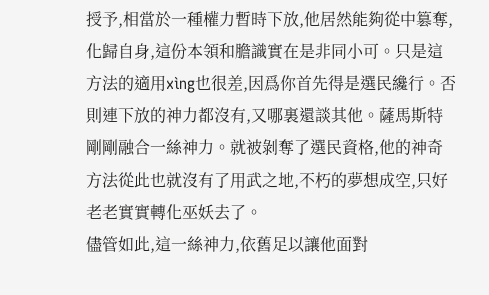授予,相當於一種權力暫時下放,他居然能夠從中篡奪,化歸自身,這份本領和膽識實在是非同小可。只是這方法的適用xìng也很差,因爲你首先得是選民纔行。否則連下放的神力都沒有,又哪裏還談其他。薩馬斯特剛剛融合一絲神力。就被剝奪了選民資格,他的神奇方法從此也就沒有了用武之地,不朽的夢想成空,只好老老實實轉化巫妖去了。
儘管如此,這一絲神力,依舊足以讓他面對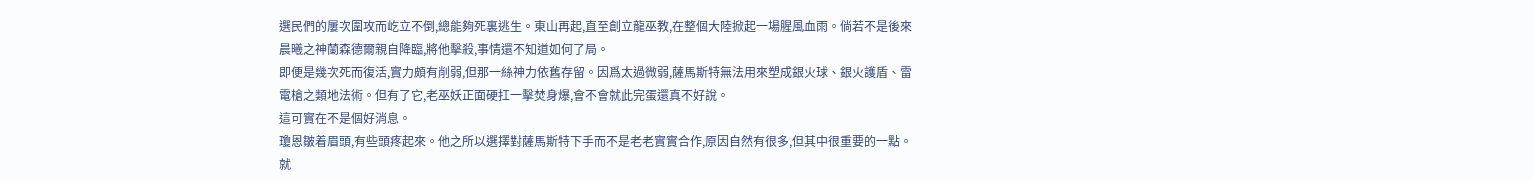選民們的屢次圍攻而屹立不倒,總能夠死裏逃生。東山再起,直至創立龍巫教,在整個大陸掀起一場腥風血雨。倘若不是後來晨曦之神蘭森德爾親自降臨,將他擊殺,事情還不知道如何了局。
即便是幾次死而復活,實力頗有削弱,但那一絲神力依舊存留。因爲太過微弱,薩馬斯特無法用來塑成銀火球、銀火護盾、雷電槍之類地法術。但有了它,老巫妖正面硬扛一擊焚身爆,會不會就此完蛋還真不好說。
這可實在不是個好消息。
瓊恩皺着眉頭,有些頭疼起來。他之所以選擇對薩馬斯特下手而不是老老實實合作,原因自然有很多,但其中很重要的一點。就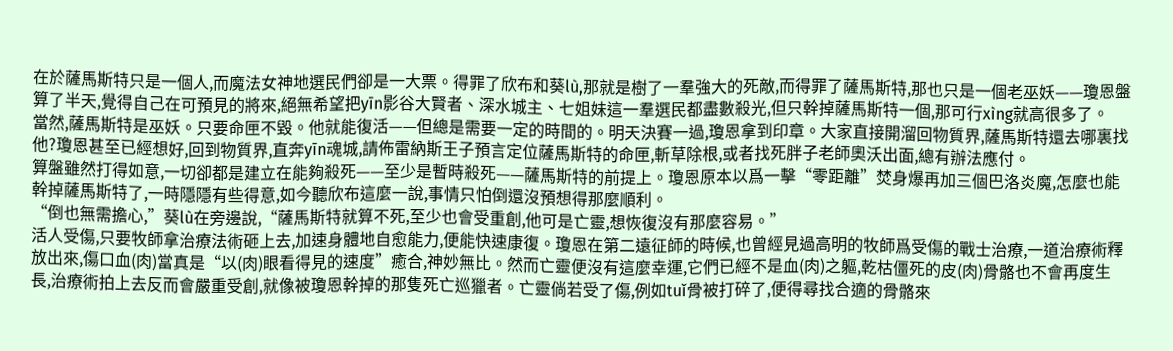在於薩馬斯特只是一個人,而魔法女神地選民們卻是一大票。得罪了欣布和葵lù,那就是樹了一羣強大的死敵,而得罪了薩馬斯特,那也只是一個老巫妖——瓊恩盤算了半天,覺得自己在可預見的將來,絕無希望把yīn影谷大賢者、深水城主、七姐妹這一羣選民都盡數殺光,但只幹掉薩馬斯特一個,那可行xìng就高很多了。
當然,薩馬斯特是巫妖。只要命匣不毀。他就能復活——但總是需要一定的時間的。明天決賽一過,瓊恩拿到印章。大家直接開溜回物質界,薩馬斯特還去哪裏找他?瓊恩甚至已經想好,回到物質界,直奔yīn魂城,請佈雷納斯王子預言定位薩馬斯特的命匣,斬草除根,或者找死胖子老師奧沃出面,總有辦法應付。
算盤雖然打得如意,一切卻都是建立在能夠殺死——至少是暫時殺死——薩馬斯特的前提上。瓊恩原本以爲一擊“零距離”焚身爆再加三個巴洛炎魔,怎麼也能幹掉薩馬斯特了,一時隱隱有些得意,如今聽欣布這麼一說,事情只怕倒還沒預想得那麼順利。
“倒也無需擔心,”葵lù在旁邊說,“薩馬斯特就算不死,至少也會受重創,他可是亡靈,想恢復沒有那麼容易。”
活人受傷,只要牧師拿治療法術砸上去,加速身體地自愈能力,便能快速康復。瓊恩在第二遠征師的時候,也曾經見過高明的牧師爲受傷的戰士治療,一道治療術釋放出來,傷口血(肉)當真是“以(肉)眼看得見的速度”癒合,神妙無比。然而亡靈便沒有這麼幸運,它們已經不是血(肉)之軀,乾枯僵死的皮(肉)骨骼也不會再度生長,治療術拍上去反而會嚴重受創,就像被瓊恩幹掉的那隻死亡巡獵者。亡靈倘若受了傷,例如tuǐ骨被打碎了,便得尋找合適的骨骼來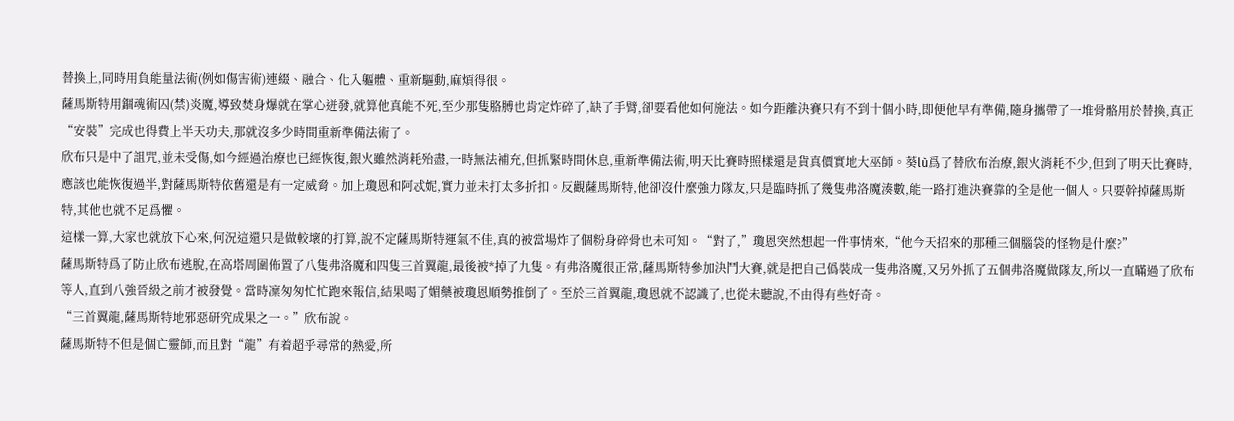替換上,同時用負能量法術(例如傷害術)連綴、融合、化入軀體、重新驅動,麻煩得很。
薩馬斯特用錮魂術囚(禁)炎魔,導致焚身爆就在掌心迸發,就算他真能不死,至少那隻胳膊也肯定炸碎了,缺了手臂,卻要看他如何施法。如今距離決賽只有不到十個小時,即便他早有準備,隨身攜帶了一堆骨骼用於替換,真正“安裝”完成也得費上半天功夫,那就沒多少時間重新準備法術了。
欣布只是中了詛咒,並未受傷,如今經過治療也已經恢復,銀火雖然消耗殆盡,一時無法補充,但抓緊時間休息,重新準備法術,明天比賽時照樣還是貨真價實地大巫師。葵lù爲了替欣布治療,銀火消耗不少,但到了明天比賽時,應該也能恢復過半,對薩馬斯特依舊還是有一定威脅。加上瓊恩和阿忒妮,實力並未打太多折扣。反觀薩馬斯特,他卻沒什麼強力隊友,只是臨時抓了幾隻弗洛魔湊數,能一路打進決賽靠的全是他一個人。只要幹掉薩馬斯特,其他也就不足爲懼。
這樣一算,大家也就放下心來,何況這還只是做較壞的打算,說不定薩馬斯特運氣不佳,真的被當場炸了個粉身碎骨也未可知。“對了,”瓊恩突然想起一件事情來,“他今天招來的那種三個腦袋的怪物是什麼?”
薩馬斯特爲了防止欣布逃脫,在高塔周圍佈置了八隻弗洛魔和四隻三首翼龍,最後被*掉了九隻。有弗洛魔很正常,薩馬斯特參加決鬥大賽,就是把自己僞裝成一隻弗洛魔,又另外抓了五個弗洛魔做隊友,所以一直瞞過了欣布等人,直到八強晉級之前才被發覺。當時凜匆匆忙忙跑來報信,結果喝了媚藥被瓊恩順勢推倒了。至於三首翼龍,瓊恩就不認識了,也從未聽說,不由得有些好奇。
“三首翼龍,薩馬斯特地邪惡研究成果之一。”欣布說。
薩馬斯特不但是個亡靈師,而且對“龍”有着超乎尋常的熱愛,所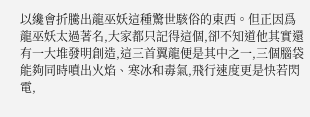以纔會折騰出龍巫妖這種驚世駭俗的東西。但正因爲龍巫妖太過著名,大家都只記得這個,卻不知道他其實還有一大堆發明創造,這三首翼龍便是其中之一,三個腦袋能夠同時噴出火焰、寒冰和毒氣,飛行速度更是快若閃電,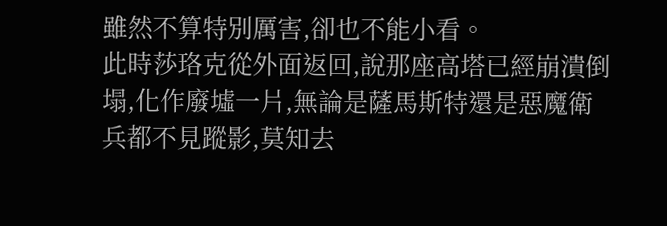雖然不算特別厲害,卻也不能小看。
此時莎珞克從外面返回,說那座高塔已經崩潰倒塌,化作廢墟一片,無論是薩馬斯特還是惡魔衛兵都不見蹤影,莫知去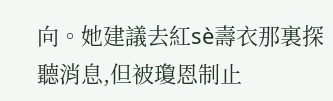向。她建議去紅sè壽衣那裏探聽消息,但被瓊恩制止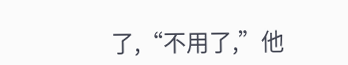了,“不用了,”他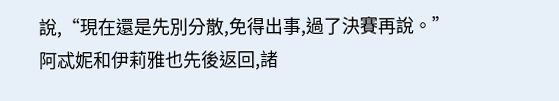說,“現在還是先別分散,免得出事,過了決賽再說。”
阿忒妮和伊莉雅也先後返回,諸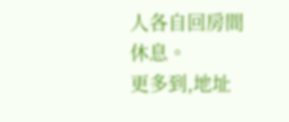人各自回房間休息。
更多到,地址